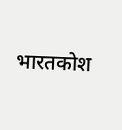भारतकोश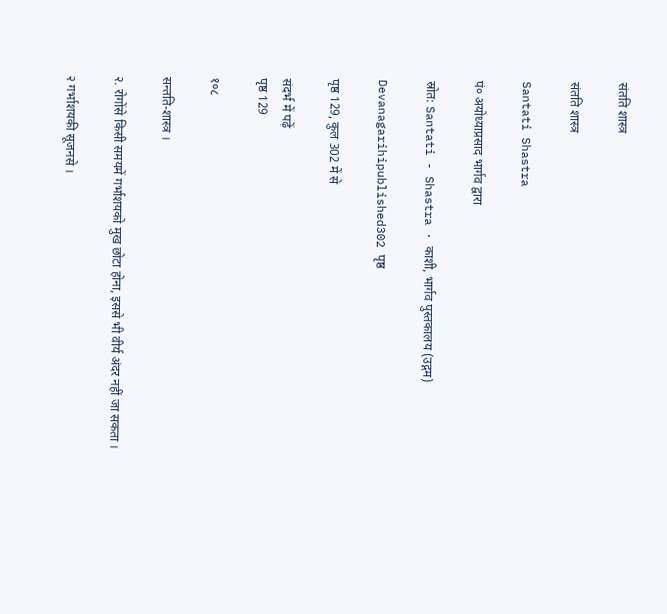संतति शास्त्र

संतति शास्त्र

Santati Shastra

पं० अयोध्याप्रसाद भार्गव द्वारा

स्रोत: Santati - Shastra · काशी, भार्गव पुस्तकालय (उद्गम)

Devanagarihipublished302 पृष्ठ

पृष्ठ 129, कुल 302 में से

संदर्भ में पढ़ें
पृष्ठ 129

१०८

सन्तति-शास्त्र ।

२. रोगोंसे किसी समयमें गर्भाशयको मुख छोटा होना, इससे भी वीर्य अंदर नहीं जा सकता ।

२ गर्भाशयकी सूजनसे ।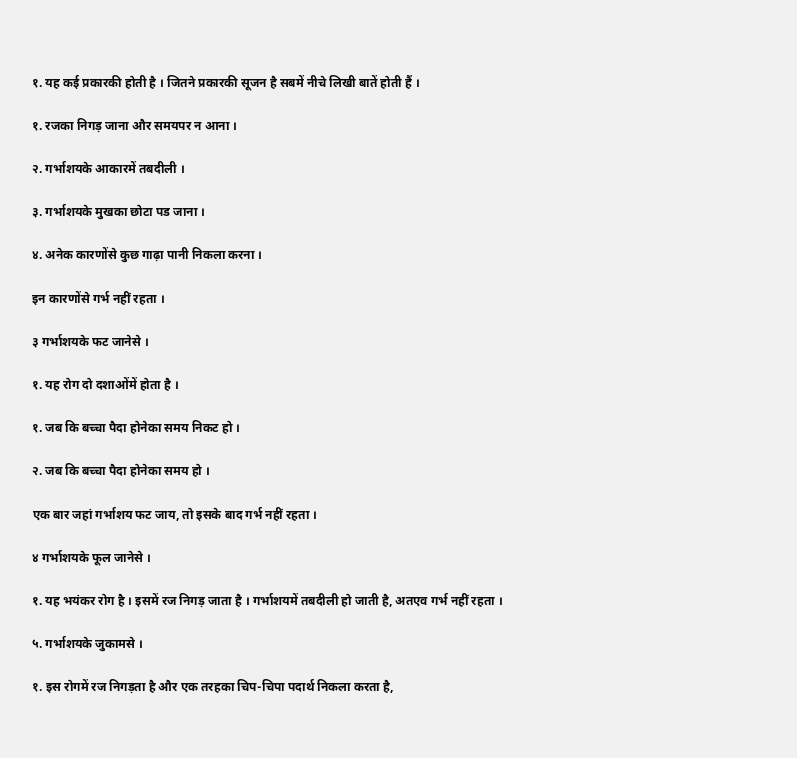१. यह कई प्रकारकी होती है । जितने प्रकारकी सूजन है सबमें नीचे लिखी बातें होती हैं ।

१. रजका निगड़ जाना और समयपर न आना ।

२. गर्भाशयके आकारमें तबदीली ।

३. गर्भाशयके मुखका छोटा पड जाना ।

४. अनेक कारणोंसे कुछ गाढ़ा पानी निकला करना ।

इन कारणोंसे गर्भ नहीं रहता ।

३ गर्भाशयके फट जानेसे ।

१. यह रोग दो दशाओंमें होता है ।

१. जब कि बच्चा पैदा होनेका समय निकट हो ।

२. जब कि बच्चा पैदा होनेका समय हो ।

एक बार जहां गर्भाशय फट जाय, तो इसके बाद गर्भ नहीं रहता ।

४ गर्भाशयके फूल जानेसे ।

१. यह भयंकर रोग है । इसमें रज निगड़ जाता है । गर्भाशयमें तबदीली हो जाती है, अतएव गर्भ नहीं रहता ।

५. गर्भाशयके जुकामसे ।

१. इस रोगमें रज निगड़ता है और एक तरहका चिप-चिपा पदार्थ निकला करता है,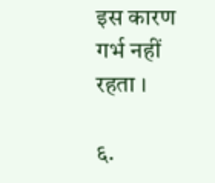इस कारण गर्भ नहीं रहता ।

६.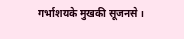गर्भाशयके मुखकी सूजनसे ।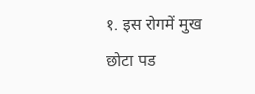१. इस रोगमें मुख छोटा पड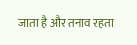जाता है और तनाव रहता